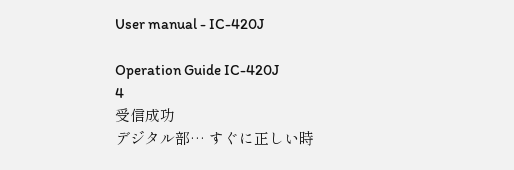User manual - IC-420J

Operation Guide IC-420J
4
受信成功
デジタル部… すぐに正しい時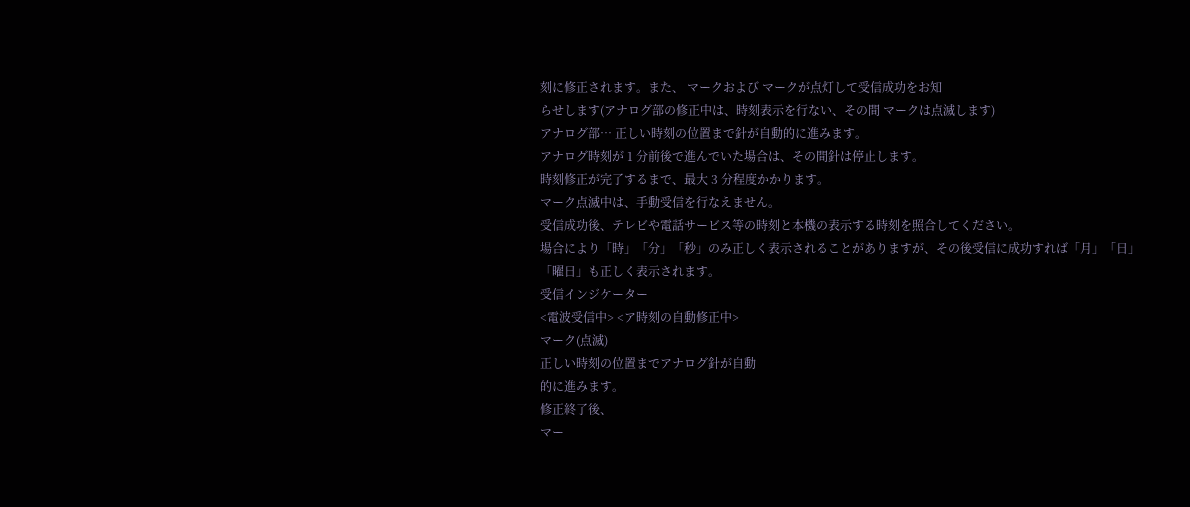刻に修正されます。また、 マークおよび マークが点灯して受信成功をお知
らせします(アナログ部の修正中は、時刻表示を行ない、その間 マークは点滅します)
アナログ部… 正しい時刻の位置まで針が自動的に進みます。
アナログ時刻が 1 分前後で進んでいた場合は、その間針は停止します。
時刻修正が完了するまで、最大 3 分程度かかります。
マーク点滅中は、手動受信を行なえません。
受信成功後、テレビや電話サービス等の時刻と本機の表示する時刻を照合してください。
場合により「時」「分」「秒」のみ正しく表示されることがありますが、その後受信に成功すれば「月」「日」
「曜日」も正しく表示されます。
受信インジケーター
<電波受信中> <ア時刻の自動修正中>
マーク(点滅)
正しい時刻の位置までアナログ針が自動
的に進みます。
修正終了後、
マー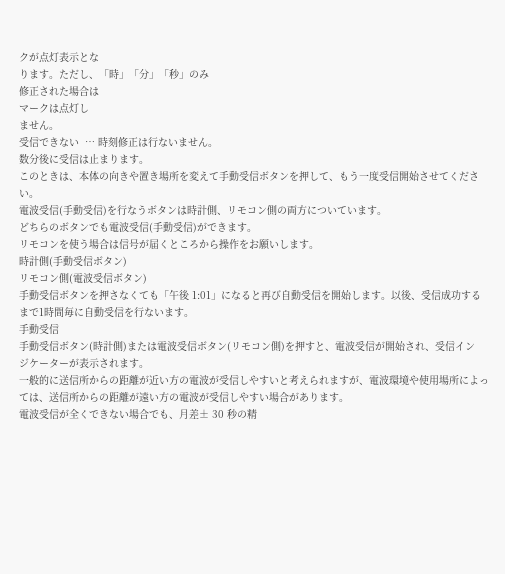クが点灯表示とな
ります。ただし、「時」「分」「秒」のみ
修正された場合は
マークは点灯し
ません。
受信できない  … 時刻修正は行ないません。
数分後に受信は止まります。
このときは、本体の向きや置き場所を変えて手動受信ボタンを押して、もう一度受信開始させてください。
電波受信(手動受信)を行なうボタンは時計側、リモコン側の両方についています。
どちらのボタンでも電波受信(手動受信)ができます。
リモコンを使う場合は信号が届くところから操作をお願いします。
時計側(手動受信ボタン)
リモコン側(電波受信ボタン)
手動受信ボタンを押さなくても「午後 1:01」になると再び自動受信を開始します。以後、受信成功する
まで1時間毎に自動受信を行ないます。
手動受信
手動受信ボタン(時計側)または電波受信ボタン(リモコン側)を押すと、電波受信が開始され、受信イン
ジケーターが表示されます。
一般的に送信所からの距離が近い方の電波が受信しやすいと考えられますが、電波環境や使用場所によっ
ては、送信所からの距離が遠い方の電波が受信しやすい場合があります。
電波受信が全くできない場合でも、月差± 30 秒の精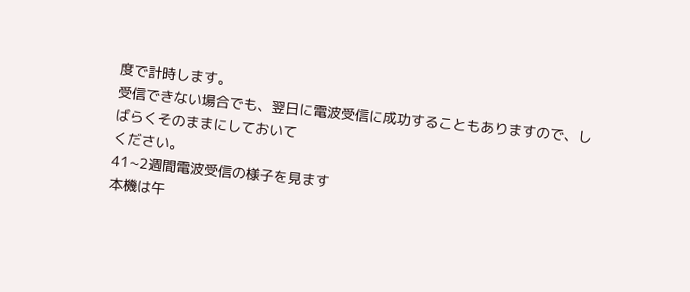度で計時します。
受信できない場合でも、翌日に電波受信に成功することもありますので、しばらくそのままにしておいて
ください。
41∼2週間電波受信の様子を見ます
本機は午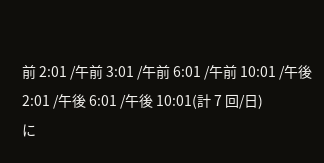前 2:01 /午前 3:01 /午前 6:01 /午前 10:01 /午後 2:01 /午後 6:01 /午後 10:01(計 7 回/日)
に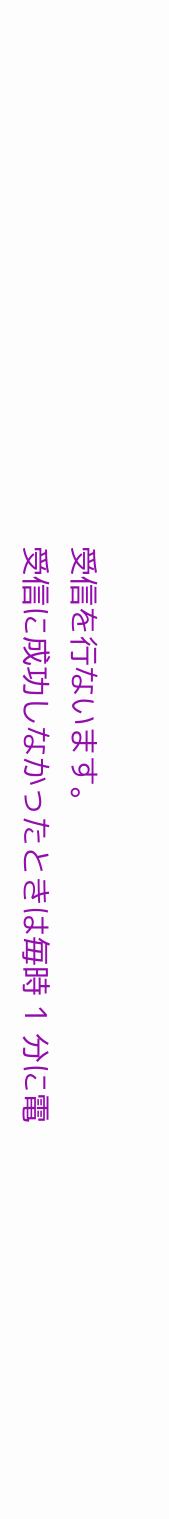受信を行ないます。
受信に成功しなかったときは毎時 1 分に電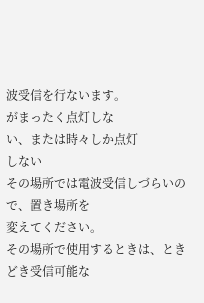波受信を行ないます。
がまったく点灯しな
い、または時々しか点灯
しない
その場所では電波受信しづらいので、置き場所を
変えてください。
その場所で使用するときは、ときどき受信可能な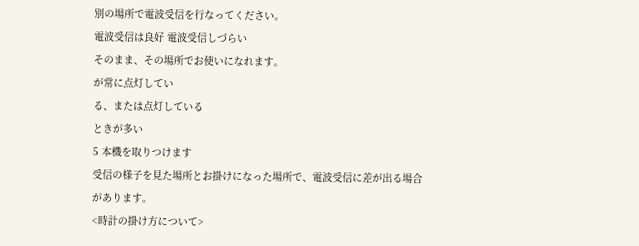別の場所で電波受信を行なってください。
電波受信は良好 電波受信しづらい
そのまま、その場所でお使いになれます。
が常に点灯してい
る、または点灯している
ときが多い
5 本機を取りつけます
受信の様子を見た場所とお掛けになった場所で、電波受信に差が出る場合
があります。
<時計の掛け方について>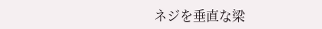ネジを垂直な梁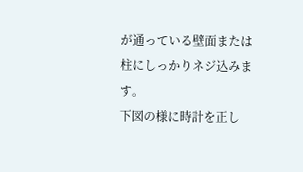が通っている壁面または柱にしっかりネジ込みます。
下図の様に時計を正し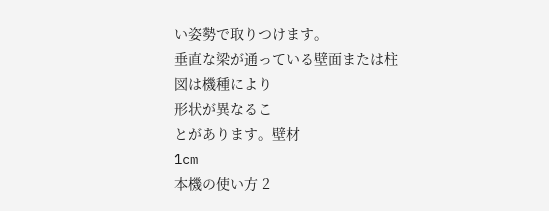い姿勢で取りつけます。
垂直な梁が通っている壁面または柱
図は機種により
形状が異なるこ
とがあります。壁材
1cm
本機の使い方 2